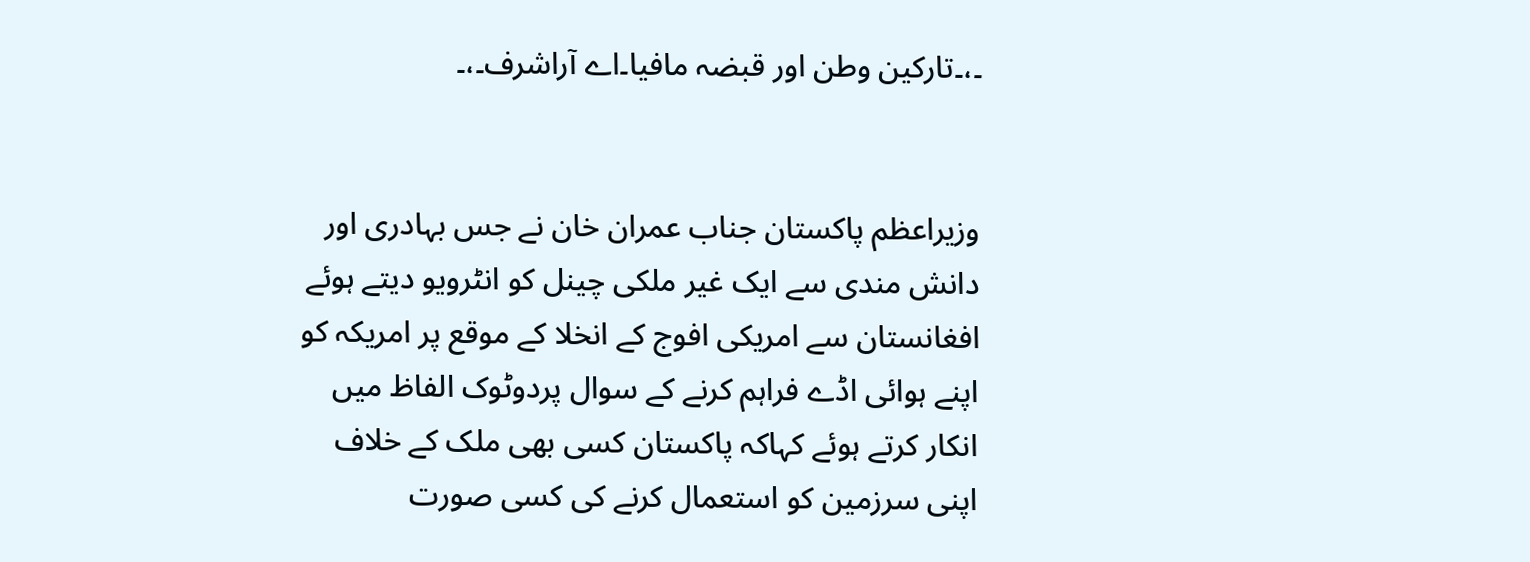۔،۔تارکین وطن اور قبضہ مافیا۔اے آراشرف۔،۔


وزیراعظم پاکستان جناب عمران خان نے جس بہادری اور دانش مندی سے ایک غیر ملکی چینل کو انٹرویو دیتے ہوئے افغانستان سے امریکی افوج کے انخلا کے موقع پر امریکہ کو اپنے ہوائی اڈے فراہم کرنے کے سوال پردوٹوک الفاظ میں انکار کرتے ہوئے کہاکہ پاکستان کسی بھی ملک کے خلاف اپنی سرزمین کو استعمال کرنے کی کسی صورت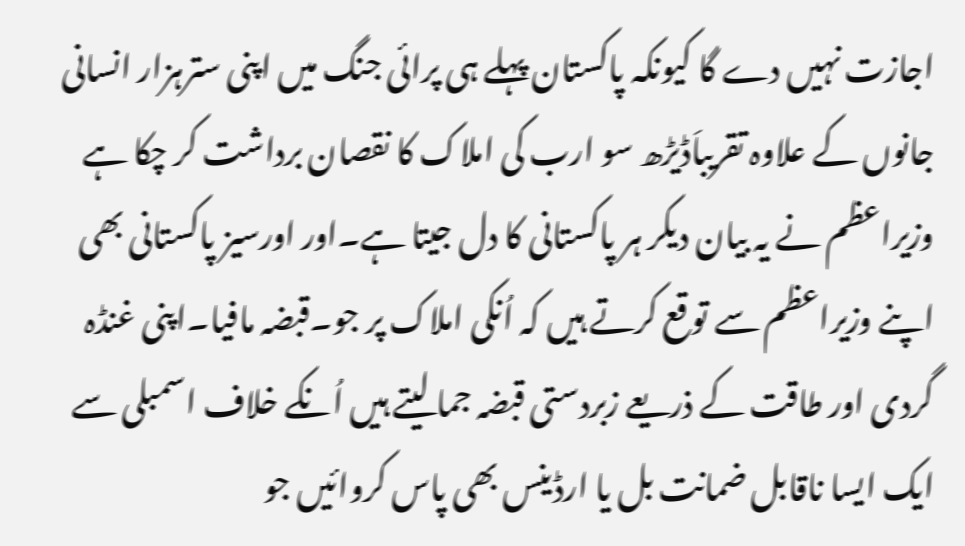اجازت نہیں دے گا کیونکہ پاکستان پہلے ہی پرائی جنگ میں اپنی سترہزار انسانی جانوں کے علاوہ تقریباَڈیڑھ سو ارب کی املاک کا نقصان برداشت کر چکا ہے وزیراعظم نے یہ بیان دیکر ہر پاکستانی کا دل جیتا ہے۔اور اورسیز پاکستانی بھی اپنے وزیراعظم سے توقع کرتے ہیں کہ اُنکی املاک پر جو۔قبضہ مافیا۔اپنی غنڈہ گردی اور طاقت کے ذریعے زبردستی قبضہ جما لیتے ہیں اُنکے خلاف اسمبلی سے ایک ایسا ناقابل ضمانت بل یا ارڈینس بھی پاس کروائیں جو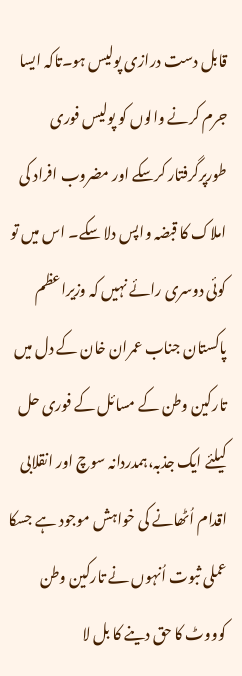قابل دست درازی پولیس ہو۔تاکہ ایسا جرم کرنے والوں کو پولیس فوری طورپرگرفتار کرسکے اور مضروب افراد کی املاک کا قبضہ واپس دلا سکے۔ اس میں تو کوئی دوسری رائے نہیں کہ وزیراعظم پاکستان جناب عمران خان کے دل میں تارکین وطن کے مسائل کے فوری حل کیلئے ایک جذبہ،ہمدردانہ سوچ اور انقلابی اقدام اُٹھانے کی خواہش موجود ہے جسکا عملی ثبوت اُنہوں نے تارکین وطن کوووٹ کا حق دینے کا بل لا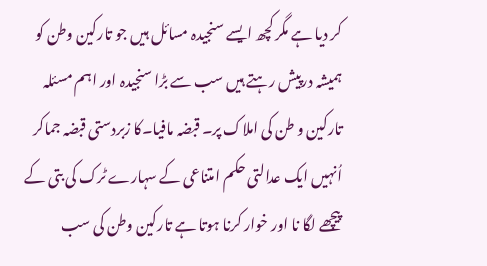کر دیا ہے مگر کچھ ایسے سنجیدہ مسائل ہیں جو تارکین وطن کو ہمیشہ درپیش رہتے ہیں سب سے بڑا سنجیدہ اور اہم مسئلہ تارکین و طن کی املاک پر۔ قبضہ مافیا۔کا زبردستی قبضہ جماکر اُنہیں ایک عدالتی حکم امتناعی کے سہارے ٹرک کی بتی کے پیچھے لگا نا اور خوار کرنا ہوتا ہے تارکین وطن کی سب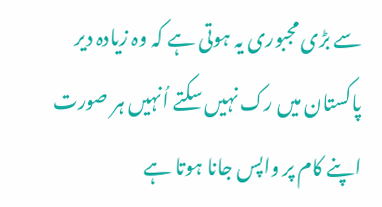سے بڑی مجبوری یہ ہوتی ہے کہ وہ زیادہ دیر پاکستان میں رک نہیں سکتے اُنہیں ہر صورت اپنے کام پر واپس جانا ہوتا ہے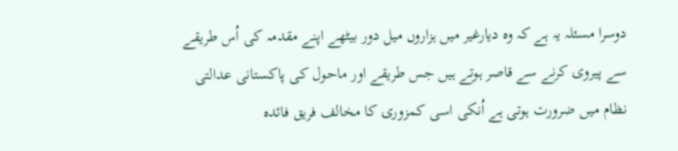دوسرا مسئلہ یہ ہے کہ وہ دیارغیر میں ہزاروں میل دور بیٹھے اپنے مقدمہ کی اُس طریقے سے پیروی کرنے سے قاصر ہوتے ہیں جس طریقے اور ماحول کی پاکستانی عدالتی نظام میں ضرورت ہوتی ہے اُنکی اسی کمزوری کا مخالف فریق فائدہ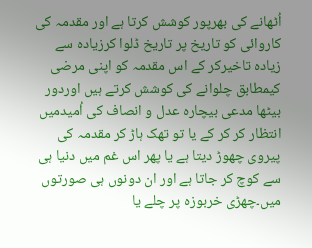اُٹھانے کی بھرپور کوشش کرتا ہے اور مقدمہ کی کاروائی کو تاریخ پر تاریخ ڈلوا کرزیادہ سے زیادہ تاخیرکر کے اس مقدمہ کو اپنی مرضی کیمطابق چلوانے کی کوشش کرتے ہیں اوردور بیٹھا مدعی بیچارہ عدل و انصاف کی اُمیدمیں انتظار کر کر کے یا تو تھک ہاڑ کر مقدمہ کی پیروی چھوڑ دیتا ہے یا پھر اس غم میں دنیا ہی سے کوچ کر جاتا ہے اور ان دونوں ہی صورتوں میں۔چھڑی خربوزہ پر چلے یا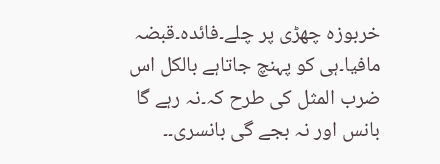خربوزہ چھڑی پر چلے۔فائدہ۔قبضہ مافیا۔ہی کو پہنچ جاتاہے بالکل اس ضرب المثل کی طرح کہ۔نہ رہے گا بانس اور نہ بجے گی بانسری۔۔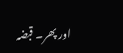اور پھر۔ قبضہ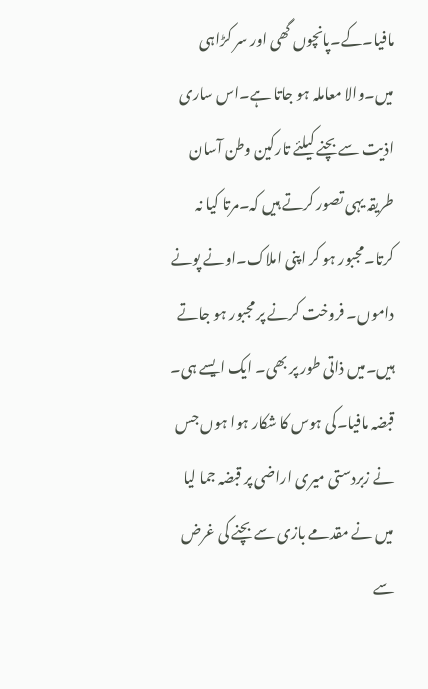مافیا۔کے۔پانچوں گھی اور سر کڑاہی میں۔والا معاملہ ہو جاتا ہے۔اس ساری اذیت سے بچنے کیلئے تارکین وطن آسان طریقہ یہی تصور کرتے ہیں کہ۔مرتا کیا نہ کرتا۔مجبور ہو کر اپنی املاک۔اونے پونے داموں۔ فروخت کرنے پر مجبور ہو جاتے ہیں۔میں ذاتی طور پر بھی۔ ایک ایسے ہی۔ قبضہ مافیا۔کی ہوس کا شکار ہوا ہوں جس نے زبردستی میری اراضی پر قبضہ جما لیا میں نے مقدمے بازی سے بچنے کی غرض سے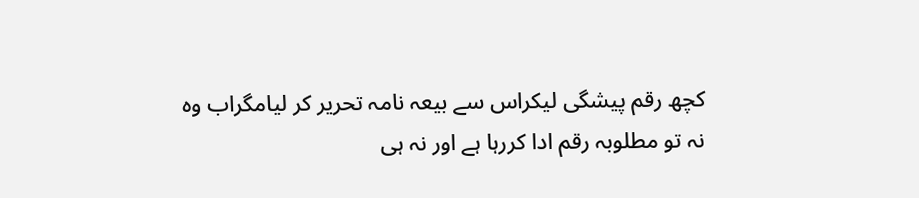کچھ رقم پیشگی لیکراس سے بیعہ نامہ تحریر کر لیامگراب وہ نہ تو مطلوبہ رقم ادا کررہا ہے اور نہ ہی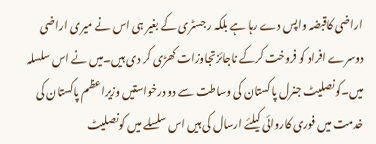اراضی کاقبضہ واپس دے رہا ہے بلکہ رجسٹری کے بغیر ہی اس نے میری اراضی دوسرے افراد کو فروخت کرکے ناجائزتجاوزات کھڑی کر دی ہیں۔میں نے اس سلسلہ میں۔کونصلیٹ جنرل پاکستان کی وساطت سے دو درخواستیں وزیراعظم پاکستان کی خدمت میں فوری کاروائی کیلئے ارسال کی ہیں اس سلسلے میں کونصلیٹ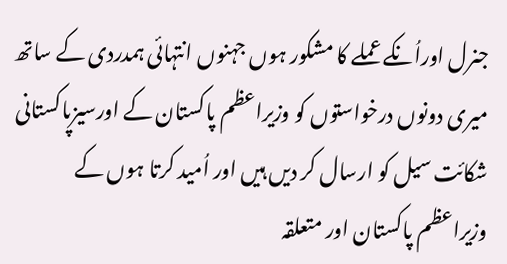جنرل اوراُنکے عملے کا مشکور ہوں جہنوں انتہائی ہمدردی کے ساتھ میری دونوں درخواستوں کو وزیراعظم پاکستان کے اورسیزپاکستانی شکائت سیل کو ارسال کر دیں ہیں اور اُمید کرتا ہوں کے وزیراعظم پاکستان اور متعلقہ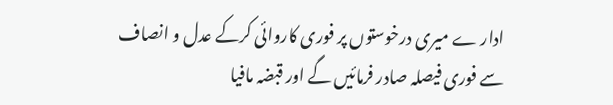ادار ے میری درخوستوں پر فوری کاروائی کرکے عدل و انصاف سے فوری فیصلہ صادر فرمائیں گے اور قبضہ مافیا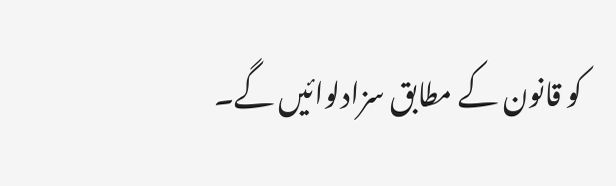کو قانون کے مطابق سزادلوائیں گے۔